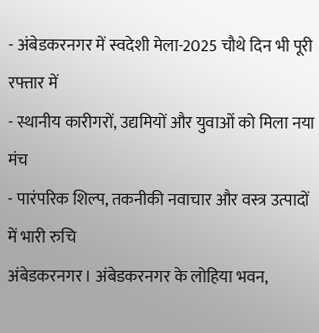- अंबेडकरनगर में स्वदेशी मेला-2025 चौथे दिन भी पूरी रफ्तार में
- स्थानीय कारीगरों, उद्यमियों और युवाओं को मिला नया मंच
- पारंपरिक शिल्प, तकनीकी नवाचार और वस्त्र उत्पादों में भारी रुचि
अंबेडकरनगर। अंबेडकरनगर के लोहिया भवन,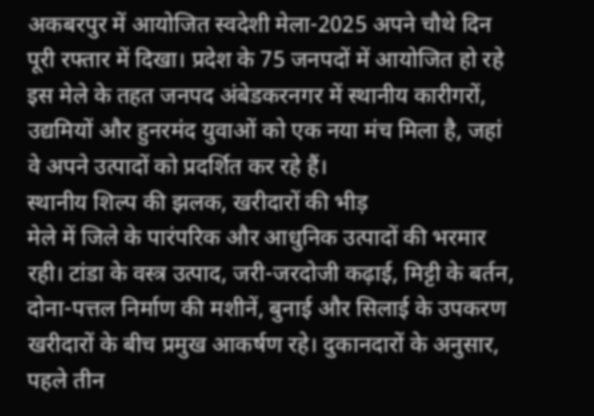अकबरपुर में आयोजित स्वदेशी मेला-2025 अपने चौथे दिन पूरी रफ्तार में दिखा। प्रदेश के 75 जनपदों में आयोजित हो रहे इस मेले के तहत जनपद अंबेडकरनगर में स्थानीय कारीगरों, उद्यमियों और हुनरमंद युवाओं को एक नया मंच मिला है, जहां वे अपने उत्पादों को प्रदर्शित कर रहे हैं।
स्थानीय शिल्प की झलक, खरीदारों की भीड़
मेले में जिले के पारंपरिक और आधुनिक उत्पादों की भरमार रही। टांडा के वस्त्र उत्पाद, जरी-जरदोजी कढ़ाई, मिट्टी के बर्तन, दोना-पत्तल निर्माण की मशीनें, बुनाई और सिलाई के उपकरण खरीदारों के बीच प्रमुख आकर्षण रहे। दुकानदारों के अनुसार, पहले तीन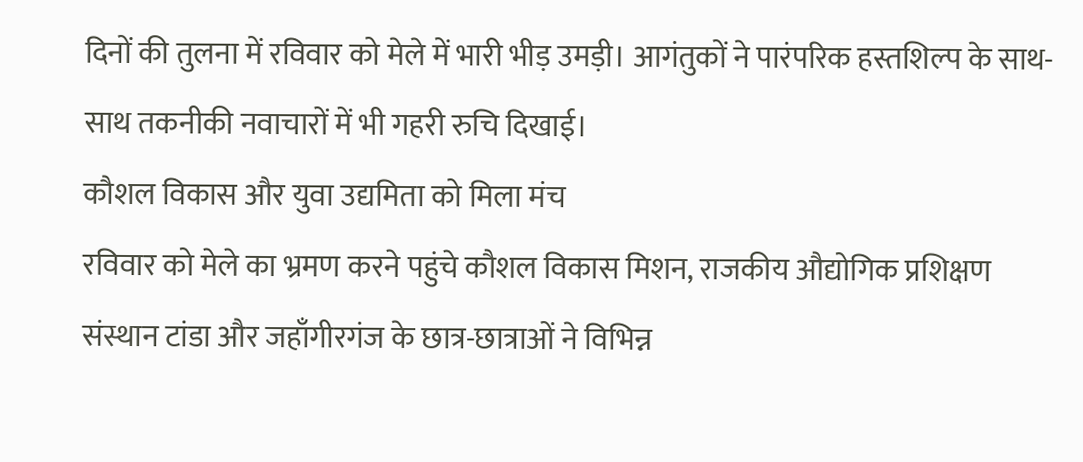दिनों की तुलना में रविवार को मेले में भारी भीड़ उमड़ी। आगंतुकों ने पारंपरिक हस्तशिल्प के साथ-साथ तकनीकी नवाचारों में भी गहरी रुचि दिखाई।
कौशल विकास और युवा उद्यमिता को मिला मंच
रविवार को मेले का भ्रमण करने पहुंचे कौशल विकास मिशन, राजकीय औद्योगिक प्रशिक्षण संस्थान टांडा और जहाँगीरगंज के छात्र-छात्राओं ने विभिन्न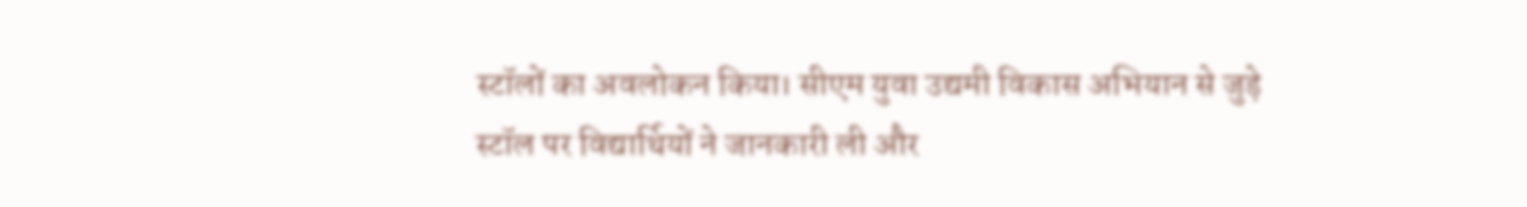स्टॉलों का अवलोकन किया। सीएम युवा उद्यमी विकास अभियान से जुड़े स्टॉल पर विद्यार्थियों ने जानकारी ली और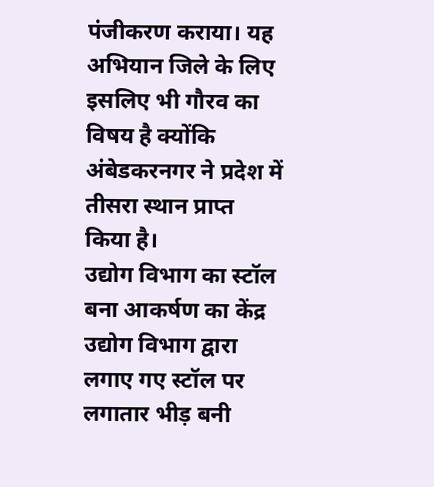पंजीकरण कराया। यह अभियान जिले के लिए इसलिए भी गौरव का विषय है क्योंकि अंबेडकरनगर ने प्रदेश में तीसरा स्थान प्राप्त किया है।
उद्योग विभाग का स्टॉल बना आकर्षण का केंद्र
उद्योग विभाग द्वारा लगाए गए स्टॉल पर लगातार भीड़ बनी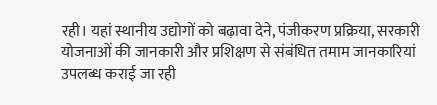रही। यहां स्थानीय उद्योगों को बढ़ावा देने, पंजीकरण प्रक्रिया, सरकारी योजनाओं की जानकारी और प्रशिक्षण से संबंधित तमाम जानकारियां उपलब्ध कराई जा रही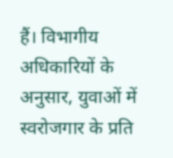हैं। विभागीय अधिकारियों के अनुसार, युवाओं में स्वरोजगार के प्रति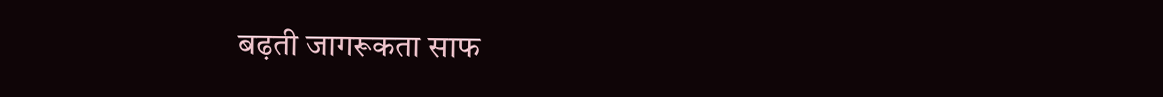बढ़ती जागरूकता साफ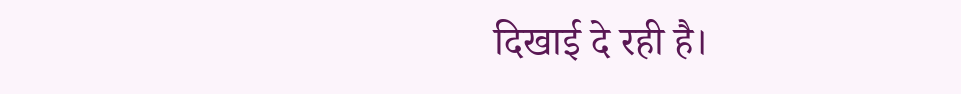दिखाई दे रही है।